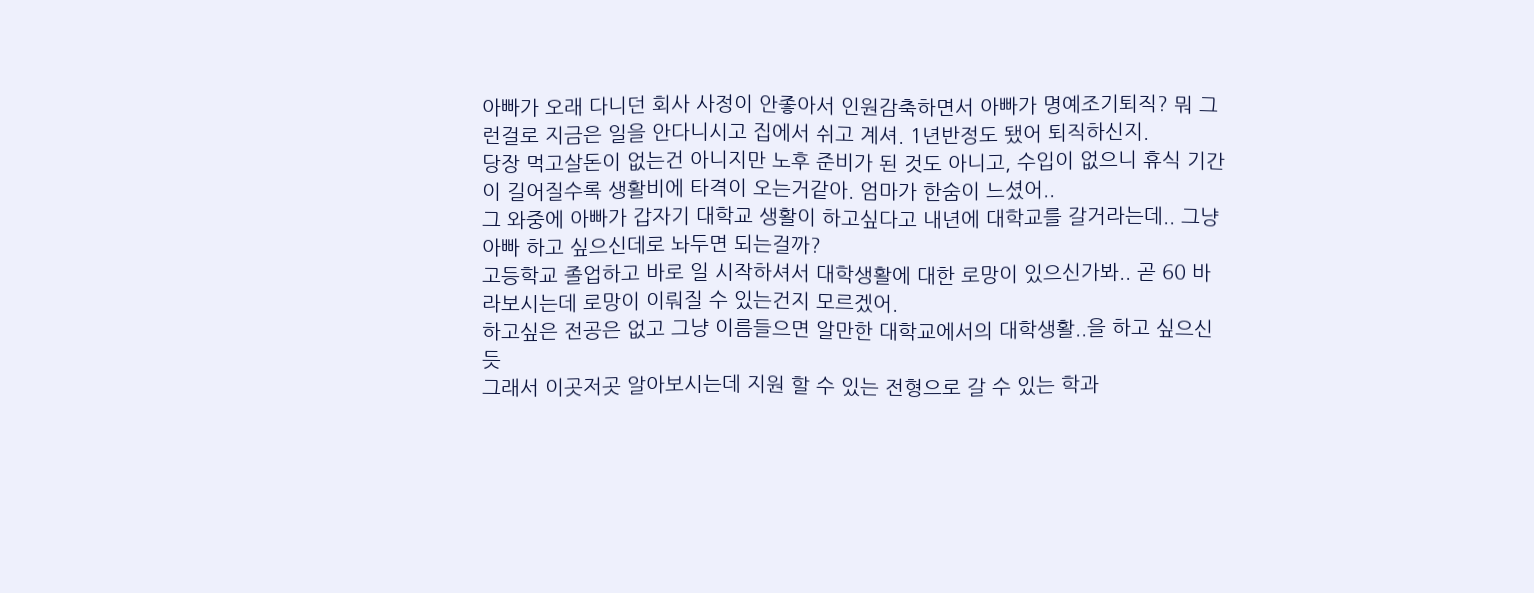아빠가 오래 다니던 회사 사정이 안좋아서 인원감축하면서 아빠가 명예조기퇴직? 뭐 그런걸로 지금은 일을 안다니시고 집에서 쉬고 계셔. 1년반정도 됐어 퇴직하신지.
당장 먹고살돈이 없는건 아니지만 노후 준비가 된 것도 아니고, 수입이 없으니 휴식 기간이 길어질수록 생활비에 타격이 오는거같아. 엄마가 한숨이 느셨어..
그 와중에 아빠가 갑자기 대학교 생활이 하고싶다고 내년에 대학교를 갈거라는데.. 그냥 아빠 하고 싶으신데로 놔두면 되는걸까?
고등학교 졸업하고 바로 일 시작하셔서 대학생활에 대한 로망이 있으신가봐.. 곧 60 바라보시는데 로망이 이뤄질 수 있는건지 모르겠어.
하고싶은 전공은 없고 그냥 이름들으면 알만한 대학교에서의 대학생활..을 하고 싶으신 듯
그래서 이곳저곳 알아보시는데 지원 할 수 있는 전형으로 갈 수 있는 학과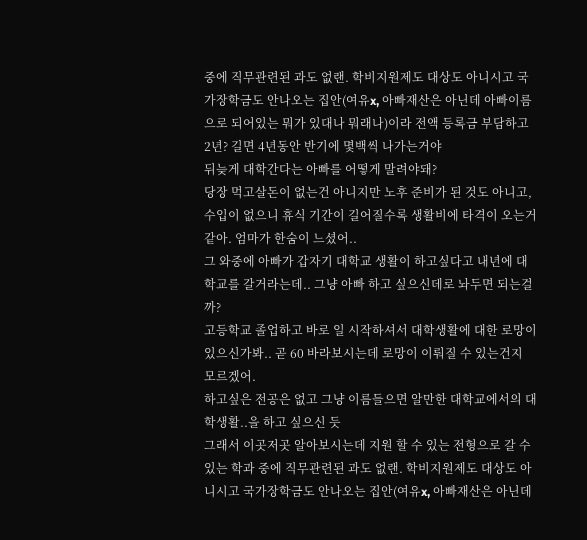중에 직무관련된 과도 없랜. 학비지원제도 대상도 아니시고 국가장학금도 안나오는 집안(여유x, 아빠재산은 아닌데 아빠이름으로 되어있는 뭐가 있대나 뭐래나)이라 전액 등록금 부담하고 2년? 길면 4년동안 반기에 몇백씩 나가는거야
뒤늦게 대학간다는 아빠를 어떻게 말려야돼?
당장 먹고살돈이 없는건 아니지만 노후 준비가 된 것도 아니고, 수입이 없으니 휴식 기간이 길어질수록 생활비에 타격이 오는거같아. 엄마가 한숨이 느셨어..
그 와중에 아빠가 갑자기 대학교 생활이 하고싶다고 내년에 대학교를 갈거라는데.. 그냥 아빠 하고 싶으신데로 놔두면 되는걸까?
고등학교 졸업하고 바로 일 시작하셔서 대학생활에 대한 로망이 있으신가봐.. 곧 60 바라보시는데 로망이 이뤄질 수 있는건지 모르겠어.
하고싶은 전공은 없고 그냥 이름들으면 알만한 대학교에서의 대학생활..을 하고 싶으신 듯
그래서 이곳저곳 알아보시는데 지원 할 수 있는 전형으로 갈 수 있는 학과 중에 직무관련된 과도 없랜. 학비지원제도 대상도 아니시고 국가장학금도 안나오는 집안(여유x, 아빠재산은 아닌데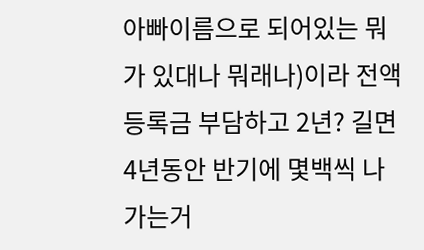아빠이름으로 되어있는 뭐가 있대나 뭐래나)이라 전액 등록금 부담하고 2년? 길면 4년동안 반기에 몇백씩 나가는거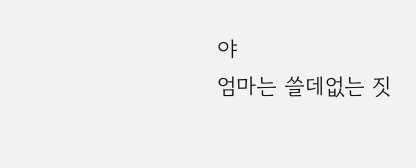야
엄마는 쓸데없는 짓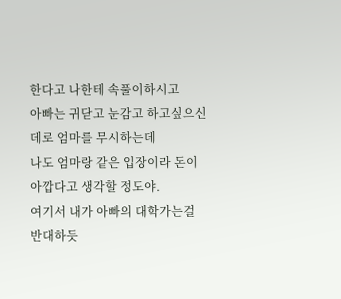한다고 나한테 속풀이하시고
아빠는 귀닫고 눈감고 하고싶으신데로 엄마를 무시하는데
나도 엄마랑 같은 입장이라 돈이 아깝다고 생각할 정도야.
여기서 내가 아빠의 대학가는걸 반대하듯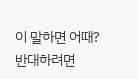이 말하면 어때? 반대하려면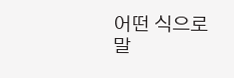어떤 식으로 말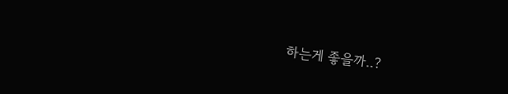하는게 좋을까..?